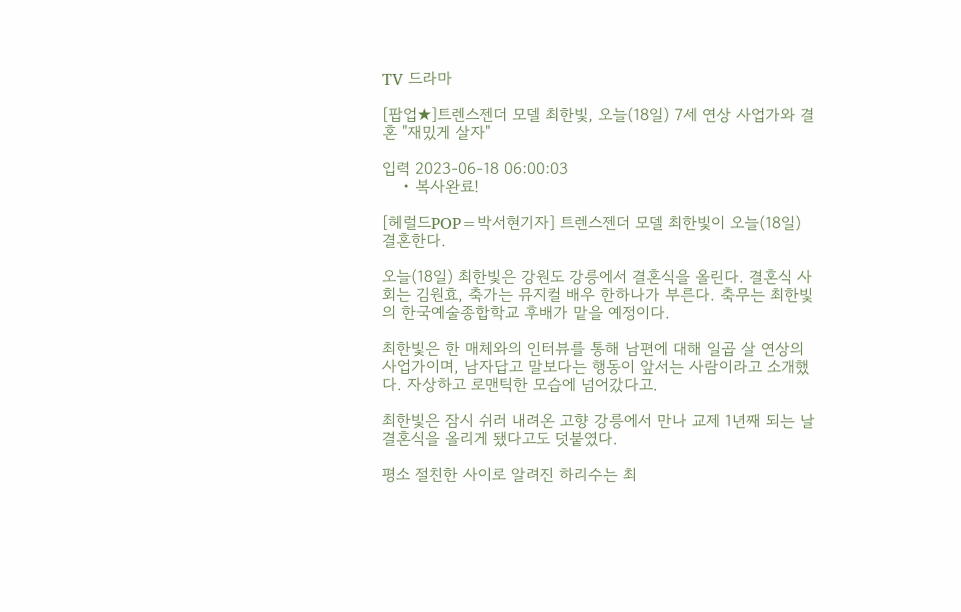TV 드라마

[팝업★]트렌스젠더 모델 최한빛, 오늘(18일) 7세 연상 사업가와 결혼 "재밌게 살자"

입력 2023-06-18 06:00:03
    • 복사완료!

[헤럴드POP=박서현기자] 트렌스젠더 모델 최한빛이 오늘(18일) 결혼한다.

오늘(18일) 최한빛은 강원도 강릉에서 결혼식을 올린다. 결혼식 사회는 김원효, 축가는 뮤지컬 배우 한하나가 부른다. 축무는 최한빛의 한국예술종합학교 후배가 맡을 예정이다.

최한빛은 한 매체와의 인터뷰를 통해 남편에 대해 일곱 살 연상의 사업가이며, 남자답고 말보다는 행동이 앞서는 사람이라고 소개했다. 자상하고 로맨틱한 모습에 넘어갔다고.

최한빛은 잠시 쉬러 내려온 고향 강릉에서 만나 교제 1년째 되는 날 결혼식을 올리게 됐다고도 덧붙였다.

평소 절친한 사이로 알려진 하리수는 최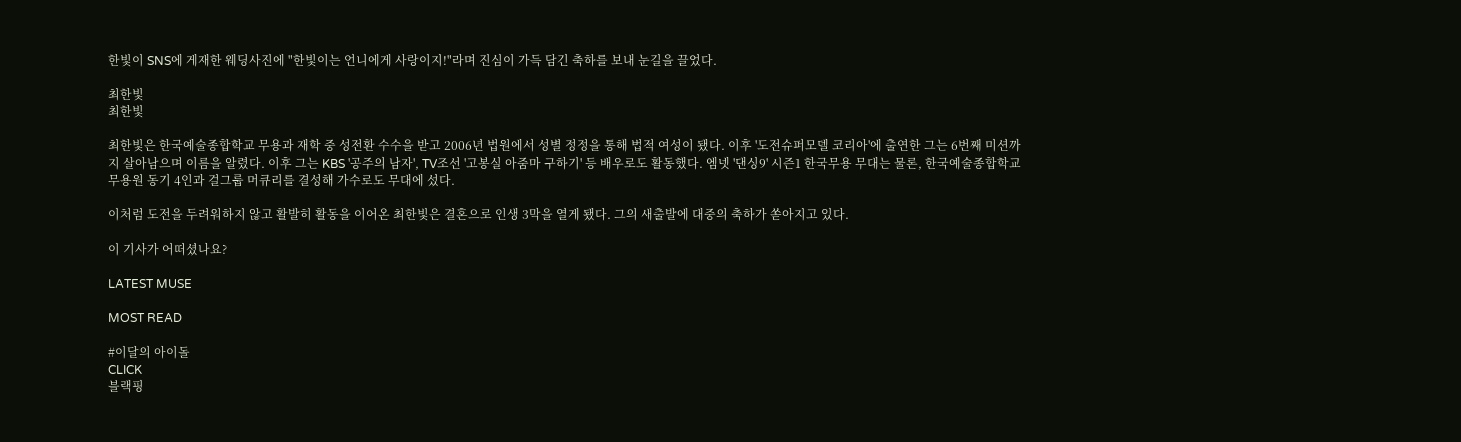한빛이 SNS에 게재한 웨딩사진에 "한빛이는 언니에게 사랑이지!"라며 진심이 가득 담긴 축하를 보내 눈길을 끌었다.

최한빛
최한빛

최한빛은 한국예술종합학교 무용과 재학 중 성전환 수수을 받고 2006년 법원에서 성별 정정을 통해 법적 여성이 됐다. 이후 '도전슈퍼모델 코리아'에 출연한 그는 6번째 미션까지 살아남으며 이름을 알렸다. 이후 그는 KBS '공주의 남자', TV조선 '고봉실 아줌마 구하기' 등 배우로도 활동했다. 엠넷 '댄싱9' 시즌1 한국무용 무대는 물론, 한국예술종합학교 무용원 동기 4인과 걸그룹 머큐리를 결성해 가수로도 무대에 섰다.

이처럼 도전을 두려워하지 않고 활발히 활동을 이어온 최한빛은 결혼으로 인생 3막을 열게 됐다. 그의 새출발에 대중의 축하가 쏟아지고 있다.

이 기사가 어떠셨나요?

LATEST MUSE

MOST READ

#이달의 아이돌
CLICK
블랙핑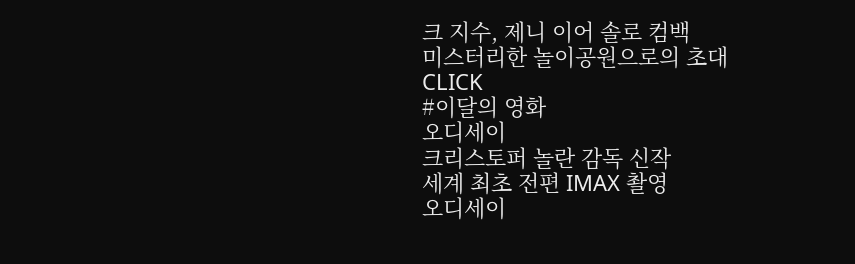크 지수, 제니 이어 솔로 컴백
미스터리한 놀이공원으로의 초대
CLICK
#이달의 영화
오디세이
크리스토퍼 놀란 감독 신작
세계 최초 전편 IMAX 촬영
오디세이